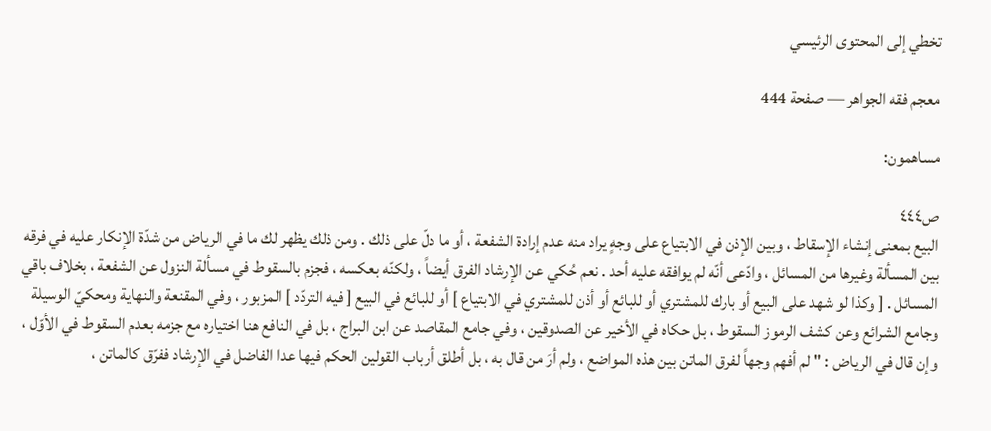تخطي إلى المحتوى الرئيسي

معجم فقه الجواهر — صفحة 444

مساهمون:

ص٤٤٤
البيع بمعنى إنشاء الإسقاط ، وبين الإذن في الابتياع على وجهٍ يراد منه عدم إرادة الشفعة ، أو ما دلّ على ذلك . ومن ذلك يظهر لك ما في الرياض من شدّة الإنكار عليه في فرقه بين المسألة وغيرها من المسائل ، وادّعى أنّه لم يوافقه عليه أحد . نعم حُكي عن الإرشاد الفرق أيضاً ، ولكنّه بعكسه ، فجزم بالسقوط في مسألة النزول عن الشفعة ، بخلاف باقي المسائل . [ وكذا لو شهد على البيع أو بارك للمشتري أو للبائع أو أذن للمشتري في الابتياع ] أو للبائع في البيع [ فيه التردّد ] المزبور ، وفي المقنعة والنهاية ومحكيّ الوسيلة وجامع الشرائع وعن كشف الرموز السقوط ، بل حكاه في الأخير عن الصدوقين ، وفي جامع المقاصد عن ابن البراج ، بل في النافع هنا اختياره مع جزمه بعدم السقوط في الأوّل ، وإن قال في الرياض : " لم أفهم وجهاً لفرق الماتن بين هذه المواضع ، ولم أرَ من قال به ، بل أطلق أرباب القولين الحكم فيها عدا الفاضل في الإرشاد ففرّق كالماتن ،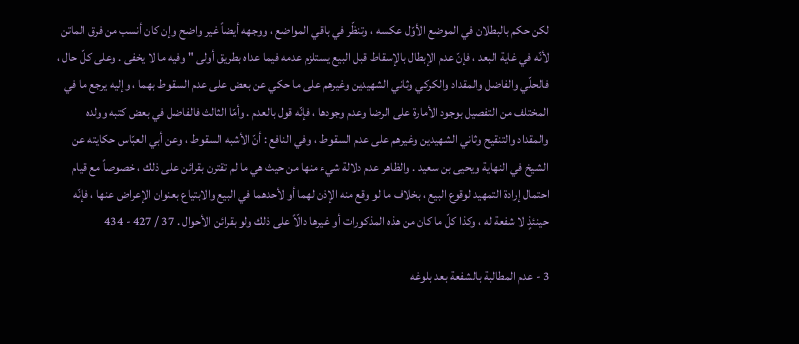لكن حكم بالبطلان في الموضع الأوّل عكسه ، وتنظّر في باقي المواضع ، ووجهه أيضاً غير واضح وإن كان أنسب من فرق الماتن لأنّه في غاية البعد ، فإنّ عدم الإبطال بالإسقاط قبل البيع يستلزم عدمه فيما عداه بطريق أولى " وفيه ما لا يخفى . وعلى كلّ حال ، فالحلّي والفاضل والمقداد والكركي وثاني الشهيدين وغيرهم على ما حكي عن بعض على عدم السقوط بهما ، وإليه يرجع ما في المختلف من التفصيل بوجود الأمارة على الرضا وعدم وجودها ، فإنّه قول بالعدم . وأمّا الثالث فالفاضل في بعض كتبه وولده والمقداد والتنقيح وثاني الشهيدين وغيرهم على عدم السقوط ، وفي النافع : أنّ الأشبه السقوط ، وعن أبي العبّاس حكايته عن الشيخ في النهاية ويحيى بن سعيد . والظاهر عدم دلالة شيء منها من حيث هي ما لم تقترن بقرائن على ذلك ، خصوصاً مع قيام احتمال إرادة التمهيد لوقوع البيع ، بخلاف ما لو وقع منه الإذن لهما أو لأحدهما في البيع والابتياع بعنوان الإعراض عنها ، فإنّه حينئذٍ لا شفعة له ، وكذا كلّ ما كان من هذه المذكورات أو غيرها دالّاً على ذلك ولو بقرائن الأحوال . 37 / 427 - 434

3 - عدم المطالبة بالشفعة بعد بلوغه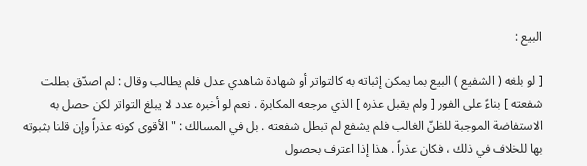البيع :

[ لو بلغه ( الشفيع ) البيع بما يمكن إثباته به كالتواتر أو شهادة شاهدي عدل فلم يطالب وقال : لم اصدّق بطلت شفعته ] بناءً على الفور [ ولم يقبل عذره ] الذي مرجعه المكابرة . نعم لو أخبره عدد لا يبلغ التواتر لكن حصل به الاستفاضة الموجبة للظنّ الغالب فلم يشفع لم تبطل شفعته . بل في المسالك : " الأقوى كونه عذراً وإن قلنا بثبوته بها للخلاف في ذلك ، فكان عذراً . هذا إذا اعترف بحصول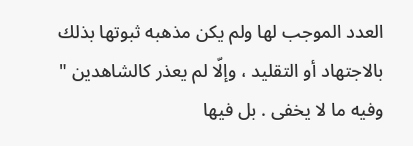العدد الموجب لها ولم يكن مذهبه ثبوتها بذلك بالاجتهاد أو التقليد ، وإلّا لم يعذر كالشاهدين " وفيه ما لا يخفى . بل فيها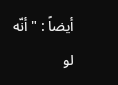أيضاً : " أنّه لو